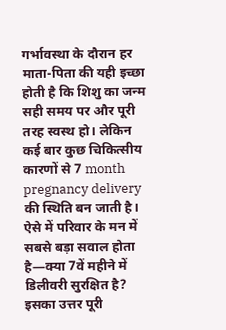गर्भावस्था के दौरान हर माता-पिता की यही इच्छा होती है कि शिशु का जन्म सही समय पर और पूरी तरह स्वस्थ हो। लेकिन कई बार कुछ चिकित्सीय कारणों से 7 month pregnancy delivery की स्थिति बन जाती है। ऐसे में परिवार के मन में सबसे बड़ा सवाल होता है—क्या 7वें महीने में डिलीवरी सुरक्षित है?
इसका उत्तर पूरी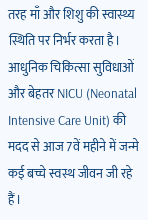तरह माँ और शिशु की स्वास्थ्य स्थिति पर निर्भर करता है। आधुनिक चिकित्सा सुविधाओं और बेहतर NICU (Neonatal Intensive Care Unit) की मदद से आज 7वें महीने में जन्मे कई बच्चे स्वस्थ जीवन जी रहे हैं।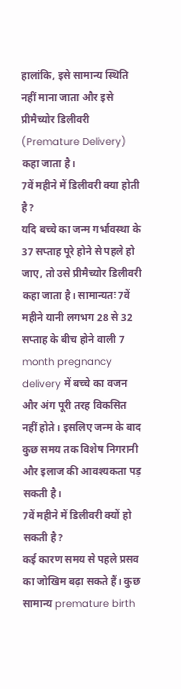हालांकि, इसे सामान्य स्थिति नहीं माना जाता और इसे प्रीमैच्योर डिलीवरी (Premature Delivery) कहा जाता है।
7वें महीने में डिलीवरी क्या होती है?
यदि बच्चे का जन्म गर्भावस्था के 37 सप्ताह पूरे होने से पहले हो जाए, तो उसे प्रीमैच्योर डिलीवरी कहा जाता है। सामान्यतः 7वें महीने यानी लगभग 28 से 32 सप्ताह के बीच होने वाली 7 month pregnancy delivery में बच्चे का वजन और अंग पूरी तरह विकसित नहीं होते। इसलिए जन्म के बाद कुछ समय तक विशेष निगरानी और इलाज की आवश्यकता पड़ सकती है।
7वें महीने में डिलीवरी क्यों हो सकती है?
कई कारण समय से पहले प्रसव का जोखिम बढ़ा सकते हैं। कुछ सामान्य premature birth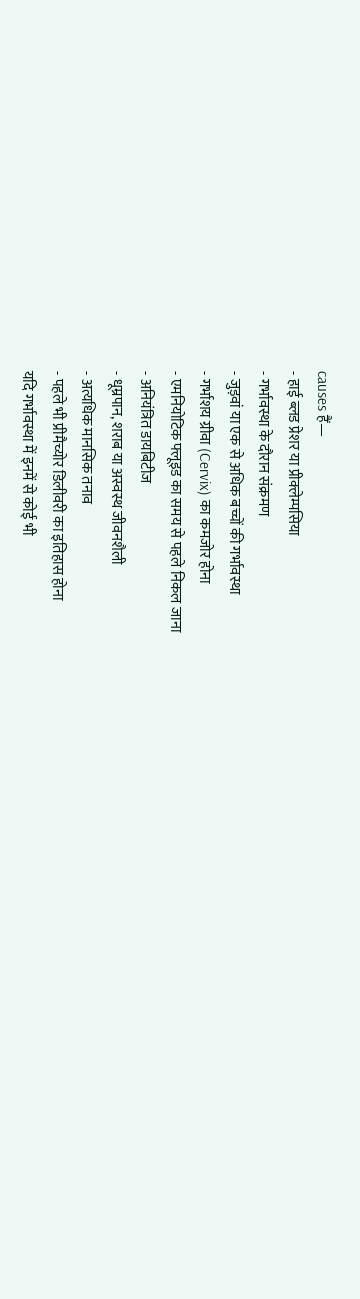causes हैं—
- हाई ब्लड प्रेशर या प्रीक्लेम्पसिया
- गर्भावस्था के दौरान संक्रमण
- जुड़वां या एक से अधिक बच्चों की गर्भावस्था
- गर्भाशय ग्रीवा (Cervix) का कमजोर होना
- एमनियोटिक फ्लूइड का समय से पहले निकल जाना
- अनियंत्रित डायबिटीज
- धूम्रपान, शराब या अस्वस्थ जीवनशैली
- अत्यधिक मानसिक तनाव
- पहले भी प्रीमैच्योर डिलीवरी का इतिहास होना
यदि गर्भावस्था में इनमें से कोई भी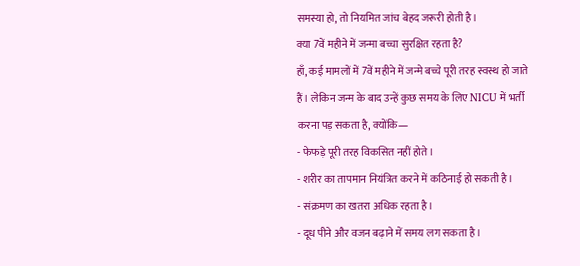समस्या हो, तो नियमित जांच बेहद जरूरी होती है।
क्या 7वें महीने में जन्मा बच्चा सुरक्षित रहता है?
हाँ, कई मामलों में 7वें महीने में जन्मे बच्चे पूरी तरह स्वस्थ हो जाते हैं। लेकिन जन्म के बाद उन्हें कुछ समय के लिए NICU में भर्ती करना पड़ सकता है, क्योंकि—
- फेफड़े पूरी तरह विकसित नहीं होते।
- शरीर का तापमान नियंत्रित करने में कठिनाई हो सकती है।
- संक्रमण का खतरा अधिक रहता है।
- दूध पीने और वजन बढ़ाने में समय लग सकता है।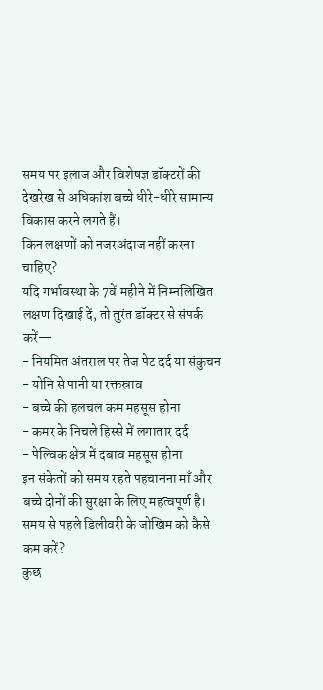समय पर इलाज और विशेषज्ञ डॉक्टरों की देखरेख से अधिकांश बच्चे धीरे-धीरे सामान्य विकास करने लगते हैं।
किन लक्षणों को नजरअंदाज नहीं करना चाहिए?
यदि गर्भावस्था के 7वें महीने में निम्नलिखित लक्षण दिखाई दें, तो तुरंत डॉक्टर से संपर्क करें—
- नियमित अंतराल पर तेज पेट दर्द या संकुचन
- योनि से पानी या रक्तस्राव
- बच्चे की हलचल कम महसूस होना
- कमर के निचले हिस्से में लगातार दर्द
- पेल्विक क्षेत्र में दबाव महसूस होना
इन संकेतों को समय रहते पहचानना माँ और बच्चे दोनों की सुरक्षा के लिए महत्वपूर्ण है।
समय से पहले डिलीवरी के जोखिम को कैसे कम करें?
कुछ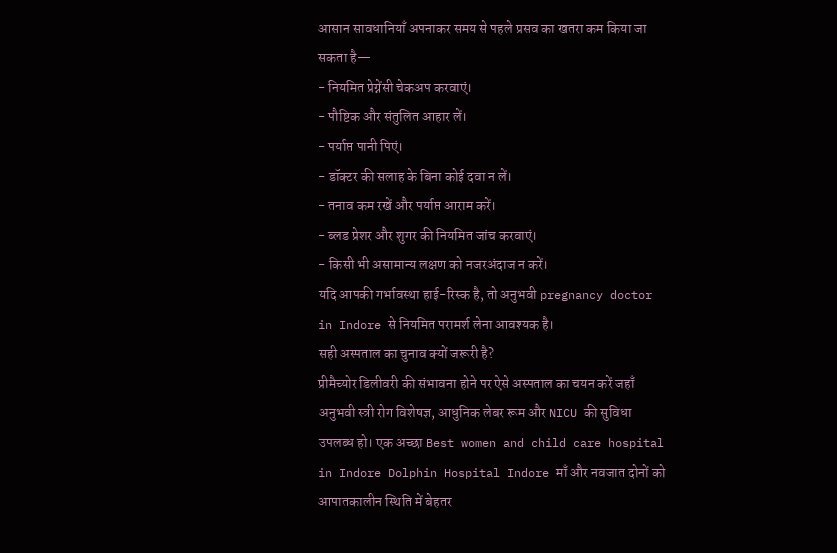आसान सावधानियाँ अपनाकर समय से पहले प्रसव का खतरा कम किया जा सकता है—
- नियमित प्रेग्नेंसी चेकअप करवाएं।
- पौष्टिक और संतुलित आहार लें।
- पर्याप्त पानी पिएं।
- डॉक्टर की सलाह के बिना कोई दवा न लें।
- तनाव कम रखें और पर्याप्त आराम करें।
- ब्लड प्रेशर और शुगर की नियमित जांच करवाएं।
- किसी भी असामान्य लक्षण को नजरअंदाज न करें।
यदि आपकी गर्भावस्था हाई-रिस्क है, तो अनुभवी pregnancy doctor in Indore से नियमित परामर्श लेना आवश्यक है।
सही अस्पताल का चुनाव क्यों जरूरी है?
प्रीमैच्योर डिलीवरी की संभावना होने पर ऐसे अस्पताल का चयन करें जहाँ अनुभवी स्त्री रोग विशेषज्ञ, आधुनिक लेबर रूम और NICU की सुविधा उपलब्ध हो। एक अच्छा Best women and child care hospital in Indore Dolphin Hospital Indore माँ और नवजात दोनों को आपातकालीन स्थिति में बेहतर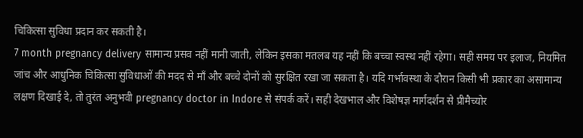चिकित्सा सुविधा प्रदान कर सकती है।
7 month pregnancy delivery सामान्य प्रसव नहीं मानी जाती, लेकिन इसका मतलब यह नहीं कि बच्चा स्वस्थ नहीं रहेगा। सही समय पर इलाज, नियमित जांच और आधुनिक चिकित्सा सुविधाओं की मदद से माँ और बच्चे दोनों को सुरक्षित रखा जा सकता है। यदि गर्भावस्था के दौरान किसी भी प्रकार का असामान्य लक्षण दिखाई दे, तो तुरंत अनुभवी pregnancy doctor in Indore से संपर्क करें। सही देखभाल और विशेषज्ञ मार्गदर्शन से प्रीमैच्योर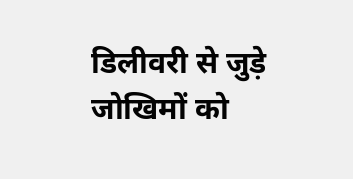डिलीवरी से जुड़े जोखिमों को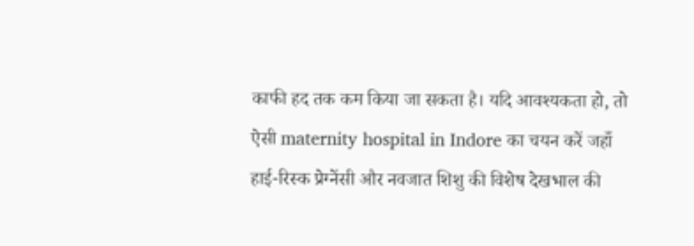काफी हद तक कम किया जा सकता है। यदि आवश्यकता हो, तो ऐसी maternity hospital in Indore का चयन करें जहाँ हाई-रिस्क प्रेग्नेंसी और नवजात शिशु की विशेष देखभाल की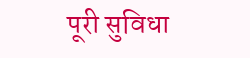पूरी सुविधा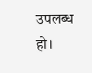उपलब्ध हो।